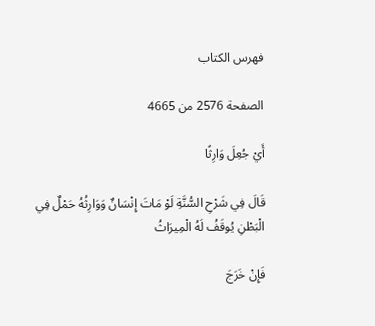فهرس الكتاب

الصفحة 2576 من 4665

أَيْ جُعِلَ وَارِثًا

قَالَ فِي شَرْحِ السُّنَّةِ لَوْ مَاتَ إِنْسَانٌ وَوَارِثُهُ حَمْلٌ فِي الْبَطْنِ يُوقَفُ لَهُ الْمِيرَاثُ

فَإِنْ خَرَجَ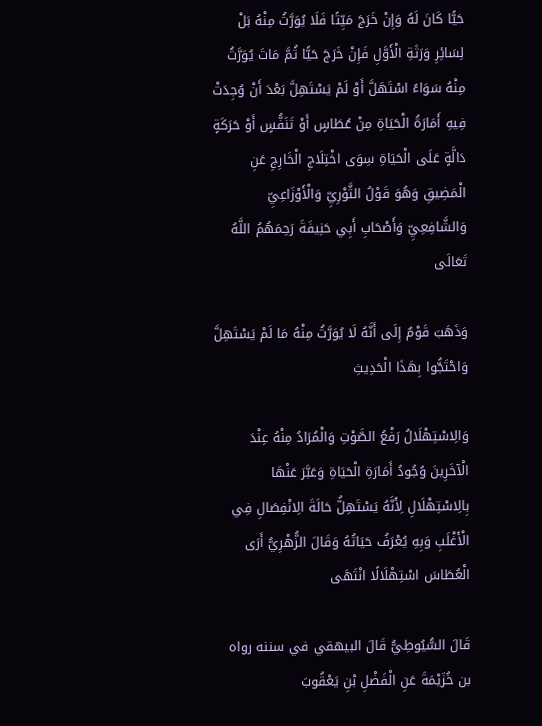حَيًّا كَانَ لَهُ وَإِنْ خَرَجَ مَيِّتًا فَلَا يُوَرَّثُ مِنْهُ بَلْ لِسَائِرِ وَرَثَةِ الْأَوَّلِ فَإِنْ خَرَجَ حَيًّا ثُمَّ مَاتَ يُوَرَّثُ مِنْهُ سَوَاءً اسْتَهَلَّ أَوْ لَمْ يَسْتَهِلَّ بَعْدَ أَنْ وُجِدَتْ فِيهِ أَمَارَةُ الْحَيَاةِ مِنْ عُطَاسٍ أَوْ تَنَفُّسٍ أَوْ حَرَكَةٍ دَالَّةٍ عَلَى الْحَيَاةِ سِوَى اخْتِلَاجِ الْخَارِجِ عَنِ الْمَضِيقِ وَهُوَ قَوْلُ الثَّوْرِيِّ وَالْأَوْزَاعِيِّ وَالشَّافِعِيِّ وَأَصْحَابِ أَبِي حَنِيفَةَ رَحِمَهُمُ اللَّهُ تَعَالَى

وَذَهَبَ قَوْمٌ إِلَى أَنَّهُ لَا يُوَرَّثُ مِنْهُ مَا لَمْ يَسْتَهِلَّ وَاحْتَجُّوا بِهَذَا الْحَدِيثِ

وَالِاسْتِهْلَالُ رَفْعُ الصَّوْتِ وَالْمُرَادُ مِنْهُ عِنْدَ الْآخَرِينَ وُجُودُ أَمَارَةِ الْحَيَاةِ وَعَبَّرَ عَنْهَا بِالِاسْتِهْلَالِ لِأَنَّهُ يَسْتَهِلُّ حَالَةَ الِانْفِصَالِ فِي الْأَغْلَبِ وَبِهِ يُعْرَفُ حَيَاتُهُ وَقَالَ الزُّهْرِيُّ أَرَى الْعُطَاسَ اسْتِهْلَالًا انْتَهَى

قَالَ السُّيُوطِيُّ قَالَ البيهقي في سننه رواه بن خُزَيْمَةَ عَنِ الْفَضْلِ بْنِ يَعْقُوبَ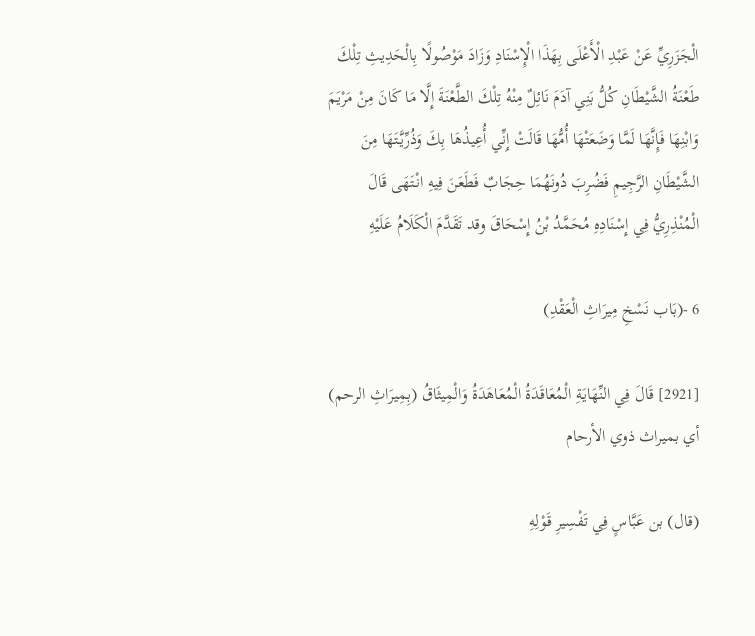الْجَزَرِيِّ عَنْ عَبْدِ الْأَعْلَى بِهَذَا الْإِسْنَادِ وَزَادَ مَوْصُولًا بِالْحَدِيثِ تِلْكَ طَعْنَةُ الشَّيْطَانِ كُلُّ بَنِي آدَمَ نَائِلٌ مِنْهُ تِلْكَ الطَّعْنَةَ إِلَّا مَا كَانَ مِنْ مَرْيَمَ وَابْنِهَا فَإِنَّهَا لَمَّا وَضَعَتْهَا أُمُّهَا قَالَتْ إِنِّي أُعِيذُهَا بِكَ وَذُرِّيَّتَهَا مِنَ الشَّيْطَانِ الرَّجِيمِ فَضُرِبَ دُونَهُمَا حِجَابٌ فَطَعَنَ فِيهِ انْتَهَى قَالَ الْمُنْذِرِيُّ فِي إِسْنَادِهِ مُحَمَّدُ بْنُ إِسْحَاقَ وقد تَقَدَّمَ الْكَلَامُ عَلَيْهِ

6 -(بَاب نَسْخِ مِيرَاثِ الْعَقْدِ)

[2921] قَالَ فِي النِّهَايَةِ الْمُعَاقَدَةُ الْمُعَاهَدَةُ وَالْمِيثَاقُ (بِمِيرَاثِ الرحم) أي بميراث ذوي الأرحام

(قال) بن عَبَّاسٍ فِي تَفْسِيرِ قَوْلِهِ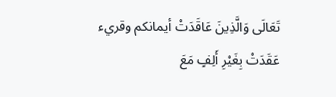تَعَالَى وَالَّذِينَ عَاقَدَتْ أيمانكم وقريء عَقَدَتْ بِغَيْرِ أَلِفٍ مَعَ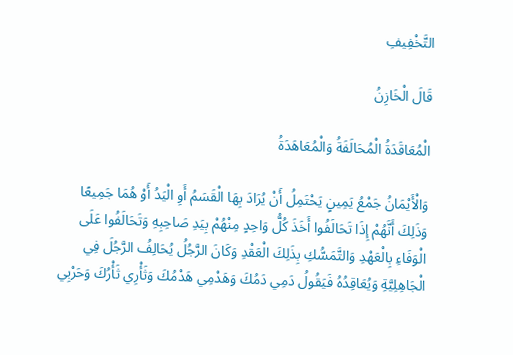التَّخْفِيفِ

قَالَ الْخَازِنُ

الْمُعَاقَدَةُ الْمُحَالَفَةُ وَالْمُعَاهَدَةُ

وَالْأَيْمَانُ جَمْعُ يَمِينٍ يَحْتَمِلُ أَنْ يُرَادَ بِهَا الْقَسَمُ أَوِ الْيَدُ أَوْ هُمَا جَمِيعًا وَذَلِكَ أَنَّهُمْ إِذَا تَحَالَفُوا أَخَذَ كُلُّ وَاحِدٍ مِنْهُمْ بِيَدِ صَاحِبِهِ وَتَحَالَفُوا عَلَى الْوَفَاءِ بِالْعَهْدِ وَالتَّمَسُّكِ بِذَلِكَ الْعَقْدِ وَكَانَ الرَّجُلُ يُحَالِفُ الرَّجُلَ فِي الْجَاهِلِيَّةِ وَيُعَاقِدُهُ فَيَقُولُ دَمِي دَمُكَ وَهَدْمِي هَدْمُكَ وَثَأْرِي ثَأْرُكَ وَحَرْبِي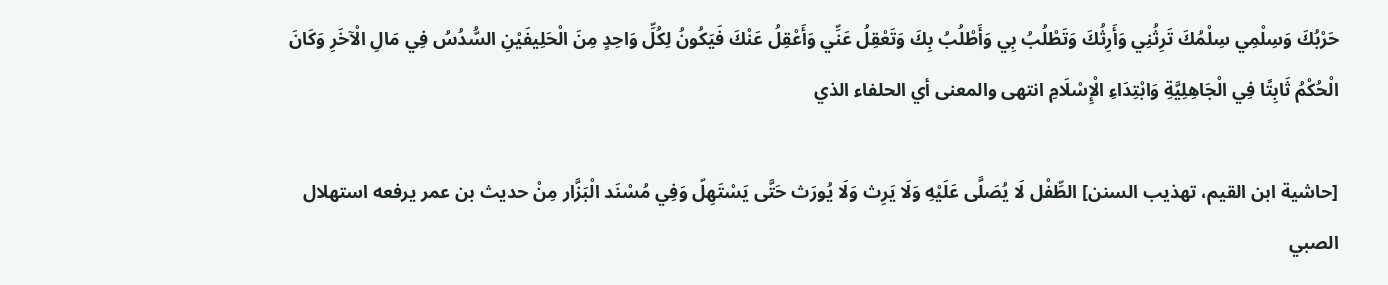حَرْبُكَ وَسِلْمِي سِلْمُكَ تَرِثُنِي وَأَرِثُكَ وَتَطْلُبُ بِي وَأَطْلُبُ بِكَ وَتَعْقِلُ عَنِّي وَأَعْقِلُ عَنْكَ فَيَكُونُ لِكُلِّ وَاحِدٍ مِنَ الْحَلِيفَيْنِ السُّدُسُ فِي مَالِ الْآخَرِ وَكَانَ الْحُكْمُ ثَابِتًا فِي الْجَاهِلِيَّةِ وَابْتِدَاءِ الْإِسْلَامِ انتهى والمعنى أي الحلفاء الذي

[حاشية ابن القيم، تهذيب السنن] الطِّفْل لَا يُصَلَّى عَلَيْهِ وَلَا يَرِث وَلَا يُورَث حَتَّى يَسْتَهِلّ وَفِي مُسْنَد الْبَزَّار مِنْ حديث بن عمر يرفعه استهلال الصبي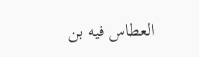العطاس فيه بن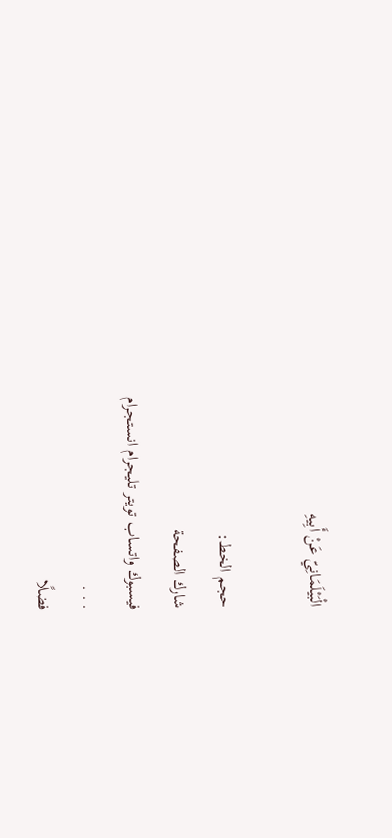الْبَيْلَمَانِيّ عَنْ أَبِيهِ

حجم الخط:
شارك الصفحة
فيسبوك واتساب تويتر تليجرام انستجرام
. . .
فضلًا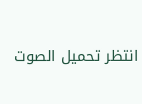انتظر تحميل الصوت